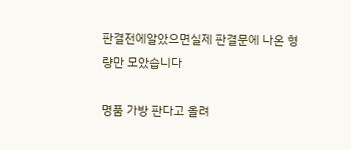판결전에알았으면실제 판결문에 나온 형량만 모았습니다

명품 가방 판다고 올려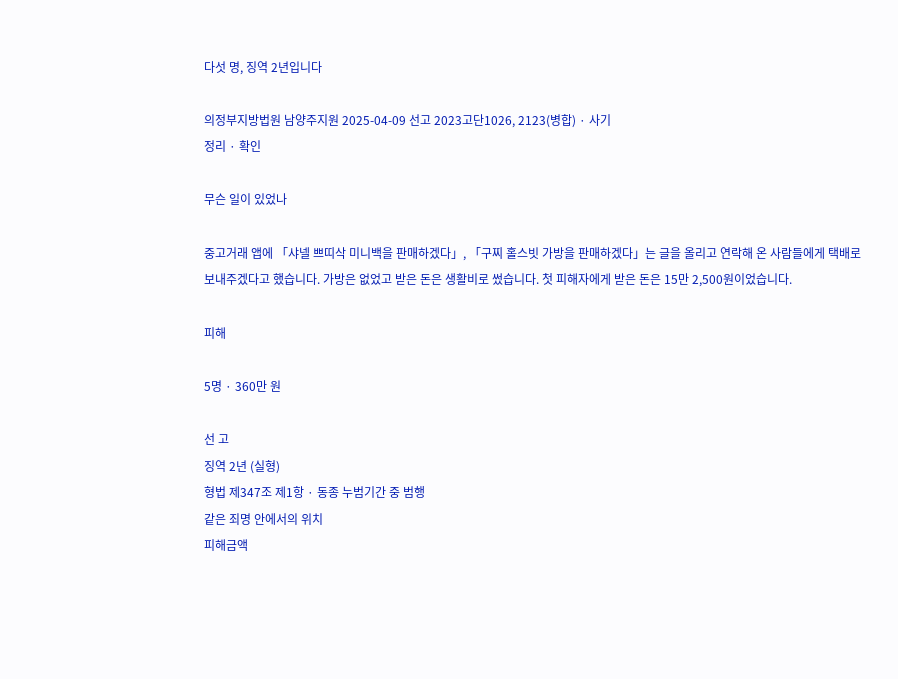다섯 명, 징역 2년입니다

의정부지방법원 남양주지원 2025-04-09 선고 2023고단1026, 2123(병합) · 사기
정리 · 확인

무슨 일이 있었나

중고거래 앱에 「샤넬 쁘띠삭 미니백을 판매하겠다」, 「구찌 홀스빗 가방을 판매하겠다」는 글을 올리고 연락해 온 사람들에게 택배로 보내주겠다고 했습니다. 가방은 없었고 받은 돈은 생활비로 썼습니다. 첫 피해자에게 받은 돈은 15만 2,500원이었습니다.

피해

5명 · 360만 원

선 고
징역 2년 (실형)
형법 제347조 제1항 · 동종 누범기간 중 범행
같은 죄명 안에서의 위치
피해금액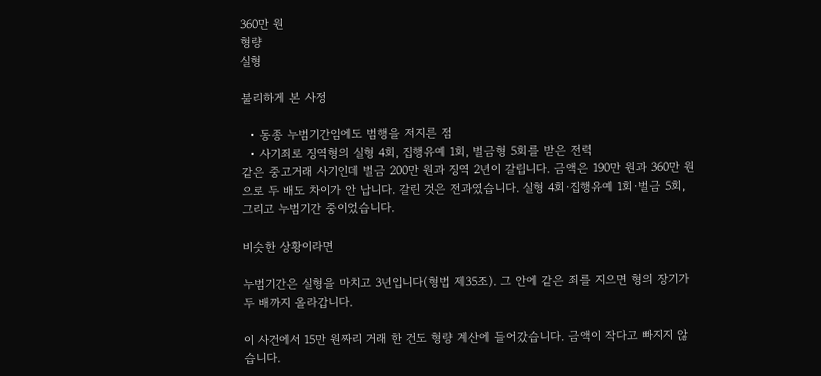360만 원
형량
실형

불리하게 본 사정

  • 동종 누범기간임에도 범행을 저지른 점
  • 사기죄로 징역형의 실형 4회, 집행유예 1회, 벌금형 5회를 받은 전력
같은 중고거래 사기인데 벌금 200만 원과 징역 2년이 갈립니다. 금액은 190만 원과 360만 원으로 두 배도 차이가 안 납니다. 갈린 것은 전과였습니다. 실형 4회·집행유예 1회·벌금 5회, 그리고 누범기간 중이었습니다.

비슷한 상황이라면

누범기간은 실형을 마치고 3년입니다(형법 제35조). 그 안에 같은 죄를 지으면 형의 장기가 두 배까지 올라갑니다.

이 사건에서 15만 원짜리 거래 한 건도 형량 계산에 들어갔습니다. 금액이 작다고 빠지지 않습니다.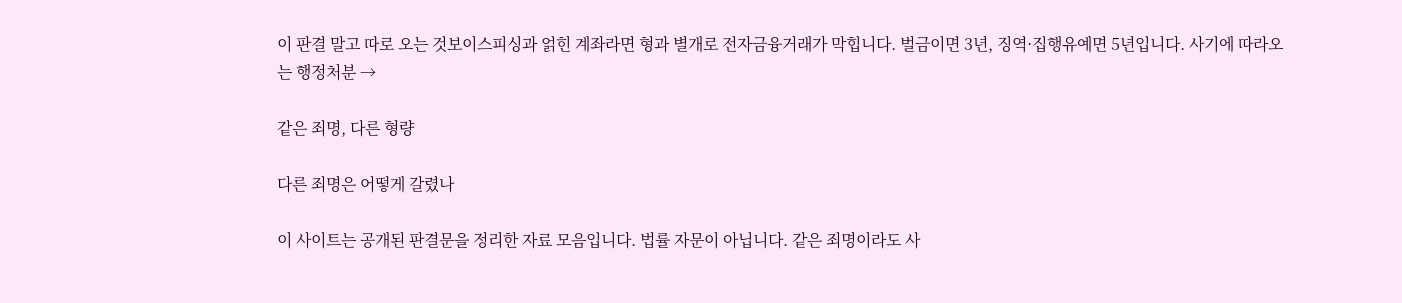이 판결 말고 따로 오는 것보이스피싱과 얽힌 계좌라면 형과 별개로 전자금융거래가 막힙니다. 벌금이면 3년, 징역·집행유예면 5년입니다. 사기에 따라오는 행정처분 →

같은 죄명, 다른 형량

다른 죄명은 어떻게 갈렸나

이 사이트는 공개된 판결문을 정리한 자료 모음입니다. 법률 자문이 아닙니다. 같은 죄명이라도 사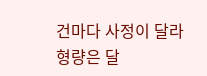건마다 사정이 달라 형량은 달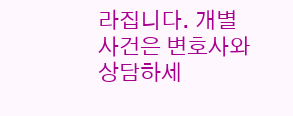라집니다. 개별 사건은 변호사와 상담하세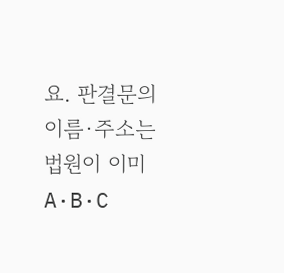요. 판결문의 이름·주소는 법원이 이미 A·B·C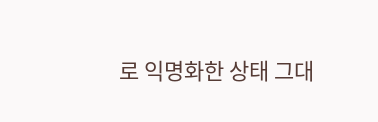로 익명화한 상태 그대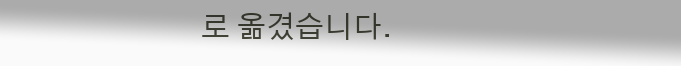로 옮겼습니다.